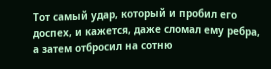Тот самый удар, который и пробил его доспех, и кажется, даже сломал ему ребра, а затем отбросил на сотню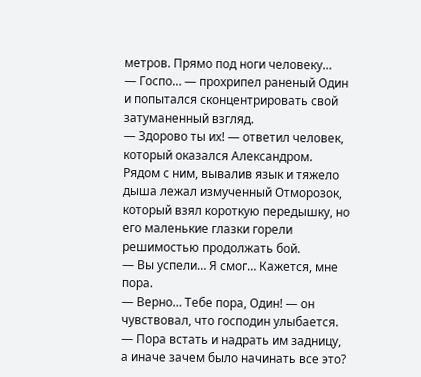метров. Прямо под ноги человеку…
— Госпо… — прохрипел раненый Один и попытался сконцентрировать свой затуманенный взгляд.
— Здорово ты их! — ответил человек, который оказался Александром. Рядом с ним, вывалив язык и тяжело дыша лежал измученный Отморозок, который взял короткую передышку, но его маленькие глазки горели решимостью продолжать бой.
— Вы успели… Я смог… Кажется, мне пора.
— Верно… Тебе пора, Один! — он чувствовал, что господин улыбается. — Пора встать и надрать им задницу, а иначе зачем было начинать все это?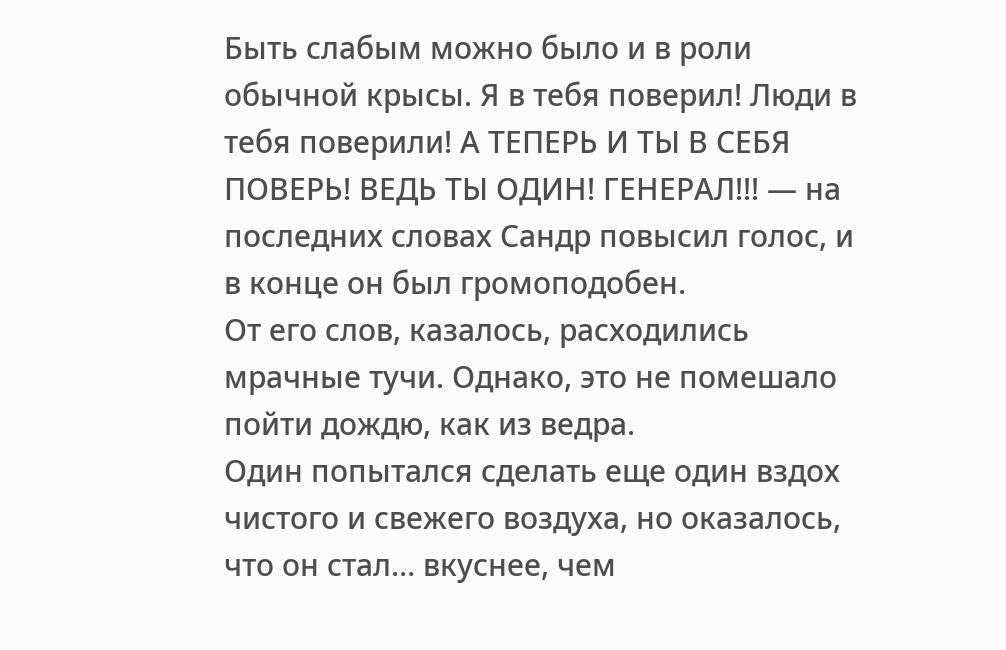Быть слабым можно было и в роли обычной крысы. Я в тебя поверил! Люди в тебя поверили! А ТЕПЕРЬ И ТЫ В СЕБЯ ПОВЕРЬ! ВЕДЬ ТЫ ОДИН! ГЕНЕРАЛ!!! — на последних словах Сандр повысил голос, и в конце он был громоподобен.
От его слов, казалось, расходились мрачные тучи. Однако, это не помешало пойти дождю, как из ведра.
Один попытался сделать еще один вздох чистого и свежего воздуха, но оказалось, что он стал… вкуснее, чем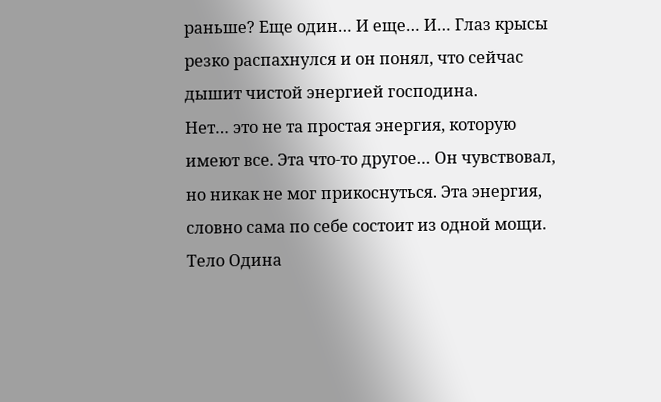раньше? Еще один… И еще… И… Глаз крысы резко распахнулся и он понял, что сейчас дышит чистой энергией господина.
Нет… это не та простая энергия, которую имеют все. Эта что-то другое… Он чувствовал, но никак не мог прикоснуться. Эта энергия, словно сама по себе состоит из одной мощи.
Тело Одина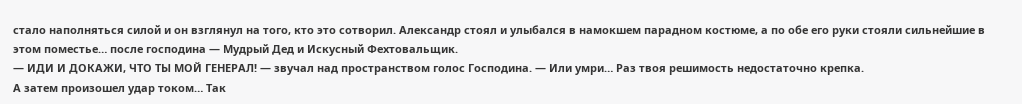стало наполняться силой и он взглянул на того, кто это сотворил. Александр стоял и улыбался в намокшем парадном костюме, а по обе его руки стояли сильнейшие в этом поместье… после господина — Мудрый Дед и Искусный Фехтовальщик.
— ИДИ И ДОКАЖИ, ЧТО ТЫ МОЙ ГЕНЕРАЛ! — звучал над пространством голос Господина. — Или умри… Раз твоя решимость недостаточно крепка.
А затем произошел удар током… Так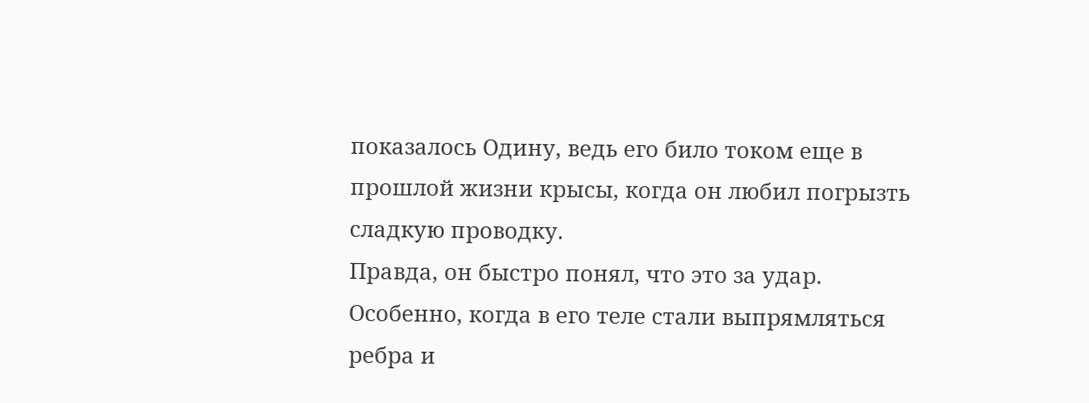показалось Одину, ведь его било током еще в прошлой жизни крысы, когда он любил погрызть сладкую проводку.
Правда, он быстро понял, что это за удар. Особенно, когда в его теле стали выпрямляться ребра и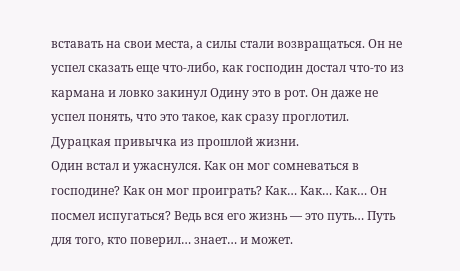вставать на свои места, а силы стали возвращаться. Он не успел сказать еще что-либо, как господин достал что-то из кармана и ловко закинул Одину это в рот. Он даже не успел понять, что это такое, как сразу проглотил. Дурацкая привычка из прошлой жизни.
Один встал и ужаснулся. Как он мог сомневаться в господине? Как он мог проиграть? Как… Как… Как… Он посмел испугаться? Ведь вся его жизнь — это путь… Путь для того, кто поверил… знает… и может.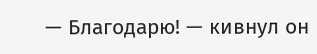— Благодарю! — кивнул он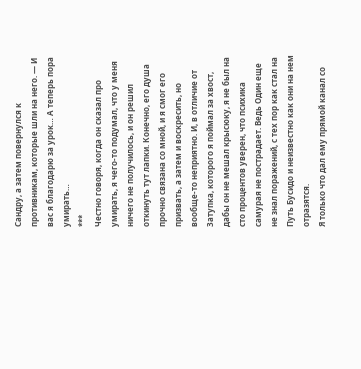Сандру, а затем повернулся к противникам, которые шли на него. — И вас я благодарю за урок… А теперь пора умирать…
***
Честно говоря, когда он сказал про умирать, я чего-то подумал, что у меня ничего не получилось, и он решил откинуть тут лапки. Конечно, его душа прочно связана со мной, и я смог его призвать, а затем и воскресить, но вообще-то неприятно. И, в отличие от Затупка, которого я поймал за хвост, дабы он не мешал крысюку, я не был на сто процентов уверен, что психика самурая не пострадает. Ведь Один еще не знал поражений, с тех пор как стал на Путь Бусидо и неизвестно как они на нем отразятся.
Я только что дал ему прямой канал со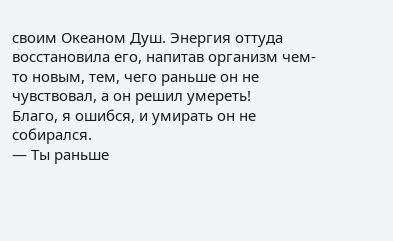своим Океаном Душ. Энергия оттуда восстановила его, напитав организм чем-то новым, тем, чего раньше он не чувствовал, а он решил умереть!
Благо, я ошибся, и умирать он не собирался.
— Ты раньше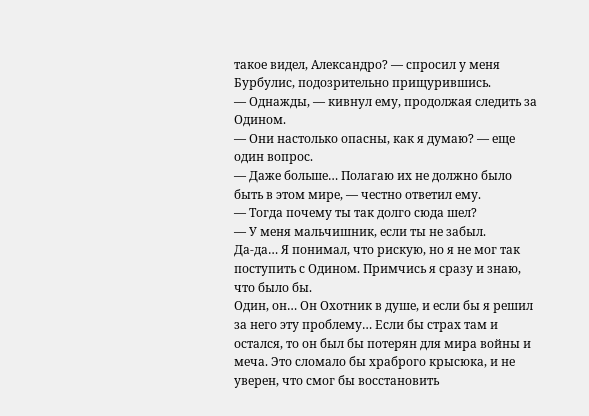такое видел, Александро? — спросил у меня Бурбулис, подозрительно прищурившись.
— Однажды, — кивнул ему, продолжая следить за Одином.
— Они настолько опасны, как я думаю? — еще один вопрос.
— Даже больше… Полагаю их не должно было быть в этом мире, — честно ответил ему.
— Тогда почему ты так долго сюда шел?
— У меня мальчишник, если ты не забыл.
Да-да… Я понимал, что рискую, но я не мог так поступить с Одином. Примчись я сразу и знаю, что было бы.
Один, он… Он Охотник в душе, и если бы я решил за него эту проблему… Если бы страх там и остался, то он был бы потерян для мира войны и меча. Это сломало бы храброго крысюка, и не уверен, что смог бы восстановить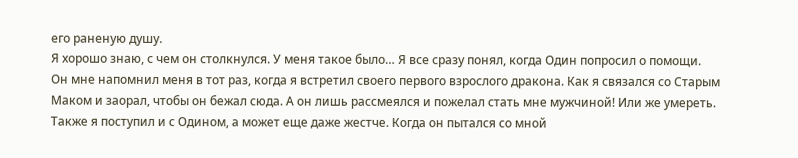его раненую душу.
Я хорошо знаю, с чем он столкнулся. У меня такое было… Я все сразу понял, когда Один попросил о помощи.
Он мне напомнил меня в тот раз, когда я встретил своего первого взрослого дракона. Как я связался со Старым Маком и заорал, чтобы он бежал сюда. А он лишь рассмеялся и пожелал стать мне мужчиной! Или же умереть.
Также я поступил и с Одином, а может еще даже жестче. Когда он пытался со мной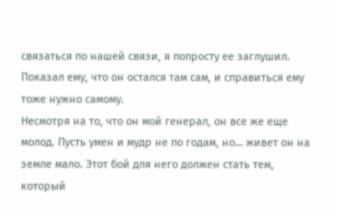связаться по нашей связи, я попросту ее заглушил. Показал ему, что он остался там сам, и справиться ему тоже нужно самому.
Несмотря на то, что он мой генерал, он все же еще молод. Пусть умен и мудр не по годам, но… живет он на земле мало. Этот бой для него должен стать тем, который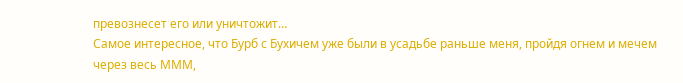превознесет его или уничтожит…
Самое интересное, что Бурб с Бухичем уже были в усадьбе раньше меня, пройдя огнем и мечем через весь МММ,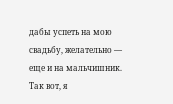дабы успеть на мою свадьбу, желательно — еще и на мальчишник. Так вот, я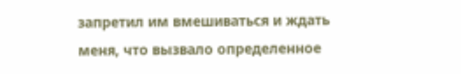запретил им вмешиваться и ждать меня, что вызвало определенное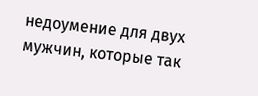недоумение для двух мужчин, которые так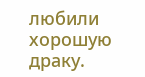любили хорошую драку.